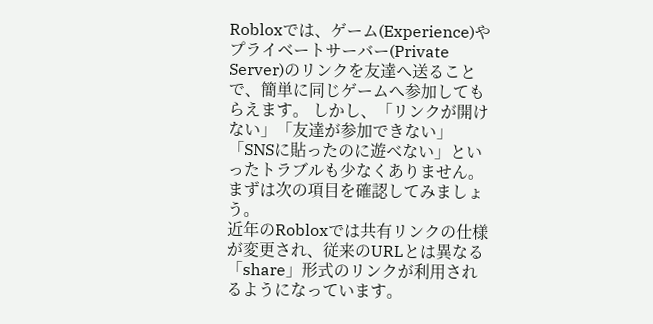Robloxでは、ゲーム(Experience)やプライベートサーバー(Private Server)のリンクを友達へ送ることで、簡単に同じゲームへ参加してもらえます。 しかし、「リンクが開けない」「友達が参加できない」「SNSに貼ったのに遊べない」といったトラブルも少なくありません。
まずは次の項目を確認してみましょう。
近年のRobloxでは共有リンクの仕様が変更され、従来のURLとは異なる「share」形式のリンクが利用されるようになっています。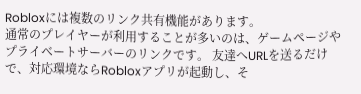Robloxには複数のリンク共有機能があります。
通常のプレイヤーが利用することが多いのは、ゲームページやプライベートサーバーのリンクです。 友達へURLを送るだけで、対応環境ならRobloxアプリが起動し、そ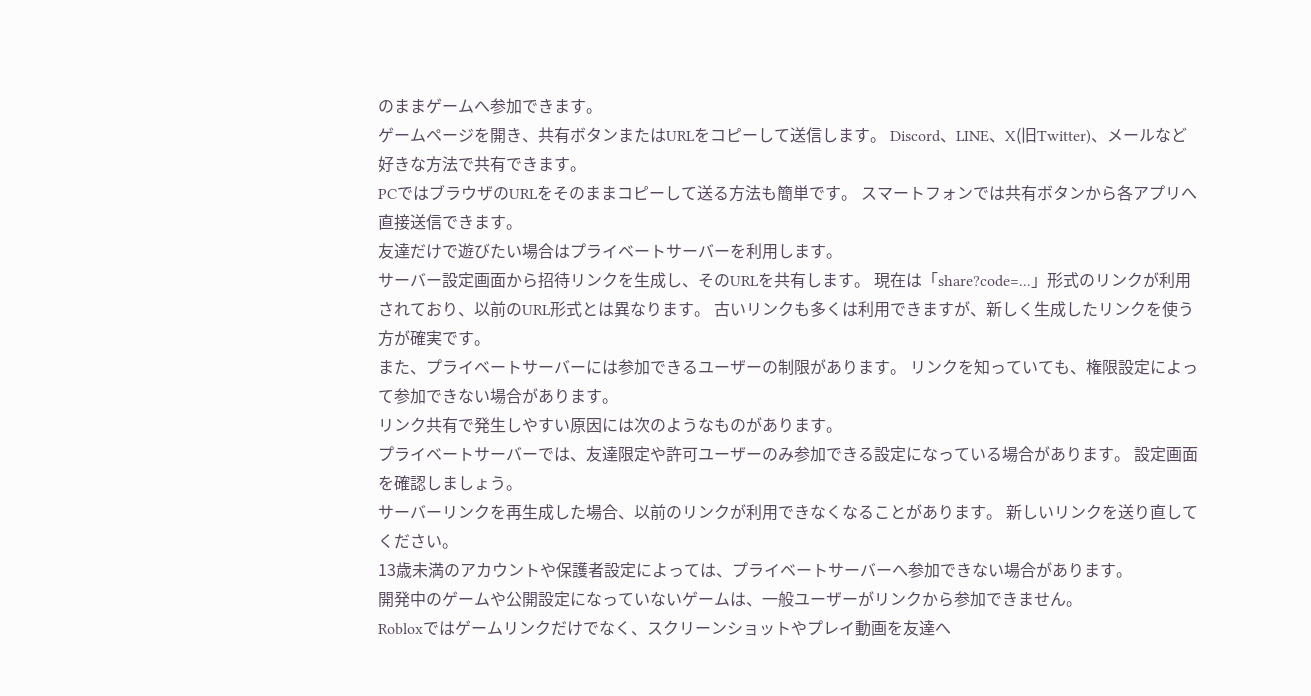のままゲームへ参加できます。
ゲームページを開き、共有ボタンまたはURLをコピーして送信します。 Discord、LINE、X(旧Twitter)、メールなど好きな方法で共有できます。
PCではブラウザのURLをそのままコピーして送る方法も簡単です。 スマートフォンでは共有ボタンから各アプリへ直接送信できます。
友達だけで遊びたい場合はプライベートサーバーを利用します。
サーバー設定画面から招待リンクを生成し、そのURLを共有します。 現在は「share?code=...」形式のリンクが利用されており、以前のURL形式とは異なります。 古いリンクも多くは利用できますが、新しく生成したリンクを使う方が確実です。
また、プライベートサーバーには参加できるユーザーの制限があります。 リンクを知っていても、権限設定によって参加できない場合があります。
リンク共有で発生しやすい原因には次のようなものがあります。
プライベートサーバーでは、友達限定や許可ユーザーのみ参加できる設定になっている場合があります。 設定画面を確認しましょう。
サーバーリンクを再生成した場合、以前のリンクが利用できなくなることがあります。 新しいリンクを送り直してください。
13歳未満のアカウントや保護者設定によっては、プライベートサーバーへ参加できない場合があります。
開発中のゲームや公開設定になっていないゲームは、一般ユーザーがリンクから参加できません。
Robloxではゲームリンクだけでなく、スクリーンショットやプレイ動画を友達へ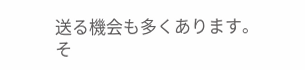送る機会も多くあります。
そ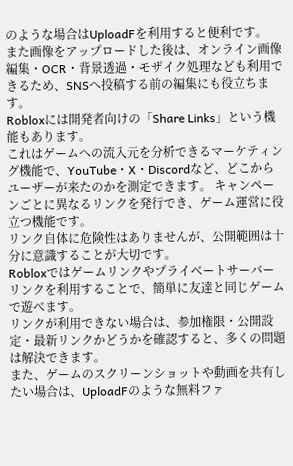のような場合はUploadFを利用すると便利です。
また画像をアップロードした後は、オンライン画像編集・OCR・背景透過・モザイク処理なども利用できるため、SNSへ投稿する前の編集にも役立ちます。
Robloxには開発者向けの「Share Links」という機能もあります。
これはゲームへの流入元を分析できるマーケティング機能で、YouTube・X・Discordなど、どこからユーザーが来たのかを測定できます。 キャンペーンごとに異なるリンクを発行でき、ゲーム運営に役立つ機能です。
リンク自体に危険性はありませんが、公開範囲は十分に意識することが大切です。
Robloxではゲームリンクやプライベートサーバーリンクを利用することで、簡単に友達と同じゲームで遊べます。
リンクが利用できない場合は、参加権限・公開設定・最新リンクかどうかを確認すると、多くの問題は解決できます。
また、ゲームのスクリーンショットや動画を共有したい場合は、UploadFのような無料ファ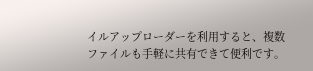イルアップローダーを利用すると、複数ファイルも手軽に共有できて便利です。